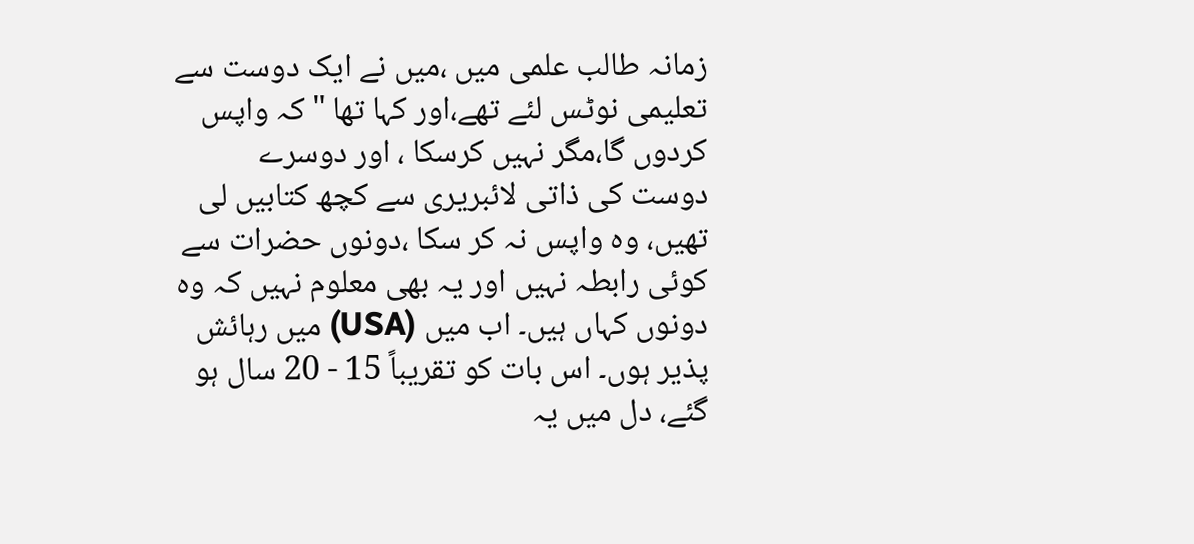زمانہ طالب علمی میں ،میں نے ایک دوست سے تعلیمی نوٹس لئے تھے،اور کہا تھا " کہ واپس کردوں گا،مگر نہیں کرسکا ، اور دوسرے دوست کی ذاتی لائبریری سے کچھ کتابیں لی تھیں، وہ واپس نہ کر سکا ،دونوں حضرات سے کوئی رابطہ نہیں اور یہ بھی معلوم نہیں کہ وہ دونوں کہاں ہیں۔ اب میں (USA) میں رہائش پذیر ہوں۔ اس بات کو تقریباً 15 - 20 سال ہو گئے، دل میں یہ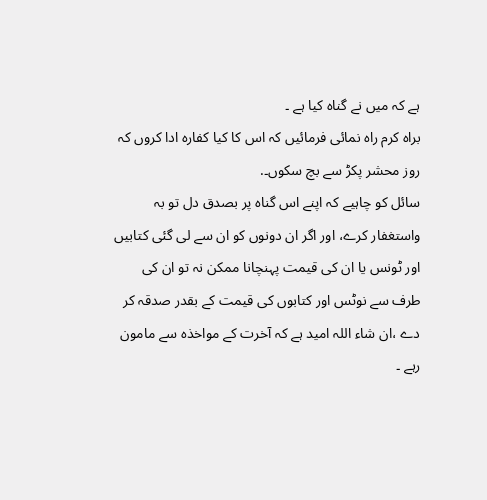ہے کہ میں نے گناہ کیا ہے ۔
براہ کرم راہ نمائی فرمائیں کہ اس کا کیا کفارہ ادا کروں کہ روز محشر پکڑ سے بچ سکوں۔.
سائل کو چاہیے کہ اپنے اس گناہ پر بصدق دل تو بہ واستغفار کرے، اور اگر ان دونوں کو ان سے لی گئی کتابیں اور ٹونس یا ان کی قیمت پہنچانا ممکن نہ تو ان کی طرف سے نوٹس اور کتابوں کی قیمت کے بقدر صدقہ کر دے ،ان شاء اللہ امید ہے کہ آخرت کے مواخذہ سے مامون رہے ۔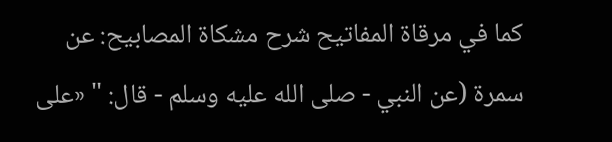كما في مرقاة المفاتيح شرح مشكاة المصابيح: عن سمرة (عن النبي - صلى الله عليه وسلم - قال: " «على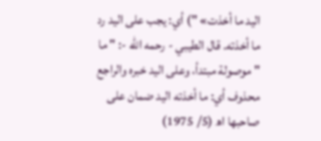اليد ما أخذت» ") أي: يجب على اليد رد ما أخذته. قال الطيبي - رحمه الله -: " ما " موصولة مبتدأ، وعلى اليد خبره والراجع محذوف أي: ما أخذته اليد ضمان على صاحبها اھ (5/ 1975)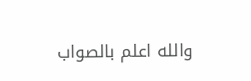والله اعلم بالصواب